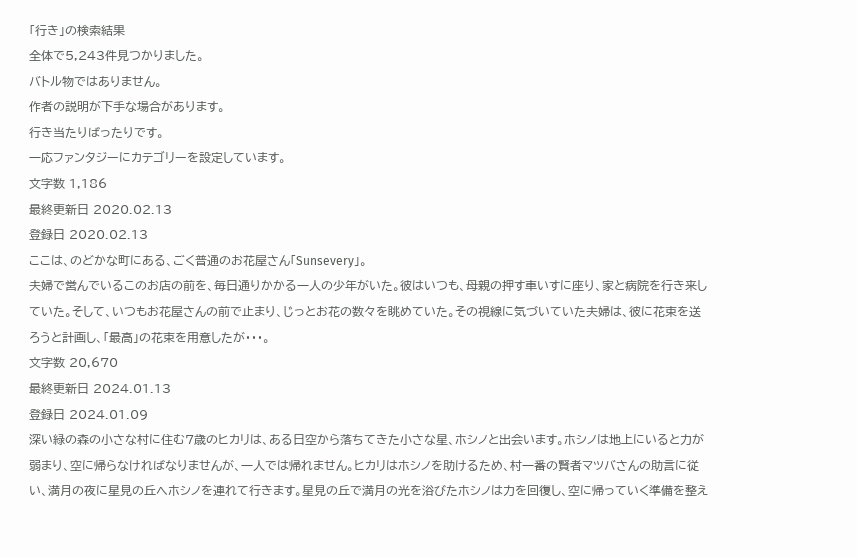「行き」の検索結果
全体で5,243件見つかりました。
バトル物ではありません。
作者の説明が下手な場合があります。
行き当たりばったりです。
一応ファンタジーにカテゴリーを設定しています。
文字数 1,186
最終更新日 2020.02.13
登録日 2020.02.13
ここは、のどかな町にある、ごく普通のお花屋さん「Sunsevery」。
夫婦で営んでいるこのお店の前を、毎日通りかかる一人の少年がいた。彼はいつも、母親の押す車いすに座り、家と病院を行き来していた。そして、いつもお花屋さんの前で止まり、じっとお花の数々を眺めていた。その視線に気づいていた夫婦は、彼に花束を送ろうと計画し、「最高」の花束を用意したが・・・。
文字数 20,670
最終更新日 2024.01.13
登録日 2024.01.09
深い緑の森の小さな村に住む7歳のヒカリは、ある日空から落ちてきた小さな星、ホシノと出会います。ホシノは地上にいると力が弱まり、空に帰らなければなりませんが、一人では帰れません。ヒカリはホシノを助けるため、村一番の賢者マツバさんの助言に従い、満月の夜に星見の丘へホシノを連れて行きます。星見の丘で満月の光を浴びたホシノは力を回復し、空に帰っていく準備を整え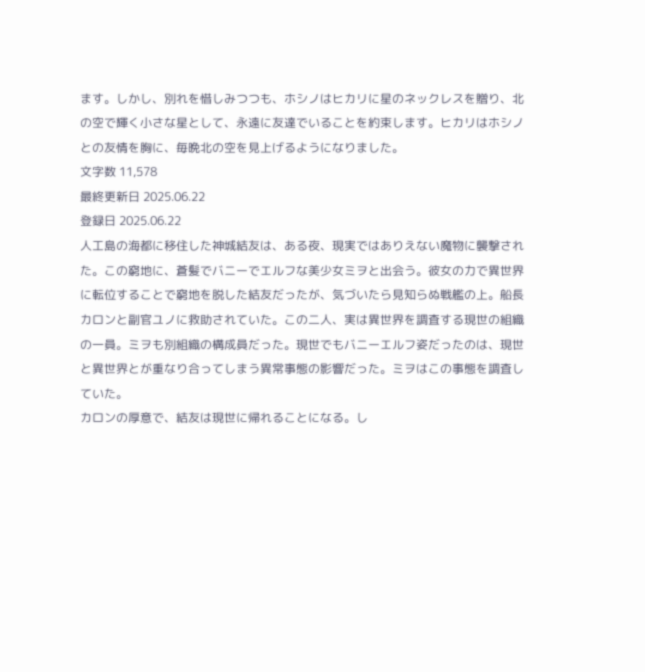ます。しかし、別れを惜しみつつも、ホシノはヒカリに星のネックレスを贈り、北の空で輝く小さな星として、永遠に友達でいることを約束します。ヒカリはホシノとの友情を胸に、毎晩北の空を見上げるようになりました。
文字数 11,578
最終更新日 2025.06.22
登録日 2025.06.22
人工島の海都に移住した神城結友は、ある夜、現実ではありえない魔物に襲撃された。この窮地に、蒼髪でバニーでエルフな美少女ミヲと出会う。彼女の力で異世界に転位することで窮地を脱した結友だったが、気づいたら見知らぬ戦艦の上。船長カロンと副官ユノに救助されていた。この二人、実は異世界を調査する現世の組織の一員。ミヲも別組織の構成員だった。現世でもバニーエルフ姿だったのは、現世と異世界とが重なり合ってしまう異常事態の影響だった。ミヲはこの事態を調査していた。
カロンの厚意で、結友は現世に帰れることになる。し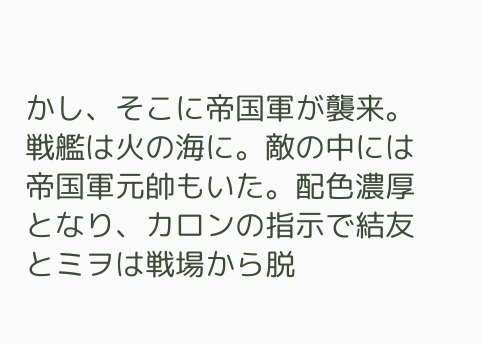かし、そこに帝国軍が襲来。戦艦は火の海に。敵の中には帝国軍元帥もいた。配色濃厚となり、カロンの指示で結友とミヲは戦場から脱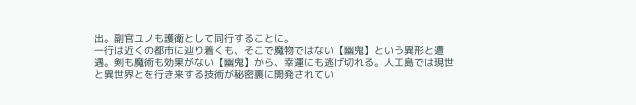出。副官ユノも護衛として同行することに。
一行は近くの都市に辿り着くも、そこで魔物ではない【幽鬼】という異形と遭遇。剣も魔術も効果がない【幽鬼】から、幸運にも逃げ切れる。人工島では現世と異世界とを行き来する技術が秘密裏に開発されてい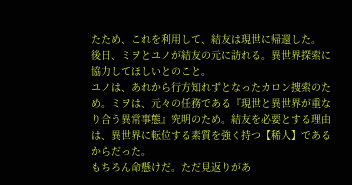たため、これを利用して、結友は現世に帰還した。
後日、ミヲとユノが結友の元に訪れる。異世界探索に協力してほしいとのこと。
ユノは、あれから行方知れずとなったカロン捜索のため。ミヲは、元々の任務である『現世と異世界が重なり合う異常事態』究明のため。結友を必要とする理由は、異世界に転位する素質を強く持つ【稀人】であるからだった。
もちろん命懸けだ。ただ見返りがあ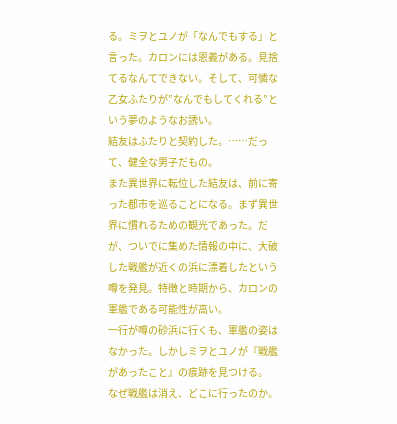る。ミヲとユノが「なんでもする」と言った。カロンには恩義がある。見捨てるなんてできない。そして、可憐な乙女ふたりが”なんでもしてくれる”という夢のようなお誘い。
結友はふたりと契約した。……だって、健全な男子だもの。
また異世界に転位した結友は、前に寄った都市を巡ることになる。まず異世界に慣れるための観光であった。だが、ついでに集めた情報の中に、大破した戦艦が近くの浜に漂着したという噂を発見。特徴と時期から、カロンの軍艦である可能性が高い。
一行が噂の砂浜に行くも、軍艦の姿はなかった。しかしミヲとユノが『戦艦があったこと』の痕跡を見つける。
なぜ戦艦は消え、どこに行ったのか。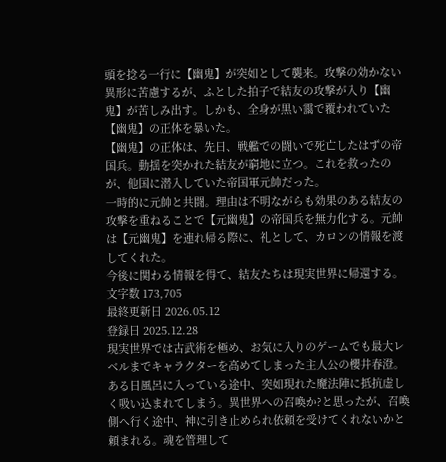頭を捻る一行に【幽鬼】が突如として襲来。攻撃の効かない異形に苦慮するが、ふとした拍子で結友の攻撃が入り【幽鬼】が苦しみ出す。しかも、全身が黒い靄で覆われていた【幽鬼】の正体を暴いた。
【幽鬼】の正体は、先日、戦艦での闘いで死亡したはずの帝国兵。動揺を突かれた結友が窮地に立つ。これを救ったのが、他国に潜入していた帝国軍元帥だった。
一時的に元帥と共闘。理由は不明ながらも効果のある結友の攻撃を重ねることで【元幽鬼】の帝国兵を無力化する。元帥は【元幽鬼】を連れ帰る際に、礼として、カロンの情報を渡してくれた。
今後に関わる情報を得て、結友たちは現実世界に帰還する。
文字数 173,705
最終更新日 2026.05.12
登録日 2025.12.28
現実世界では古武術を極め、お気に入りのゲームでも最大レベルまでキャラクターを高めてしまった主人公の櫻井春澄。ある日風呂に入っている途中、突如現れた魔法陣に抵抗虚しく吸い込まれてしまう。異世界への召喚か?と思ったが、召喚側へ行く途中、神に引き止められ依頼を受けてくれないかと頼まれる。魂を管理して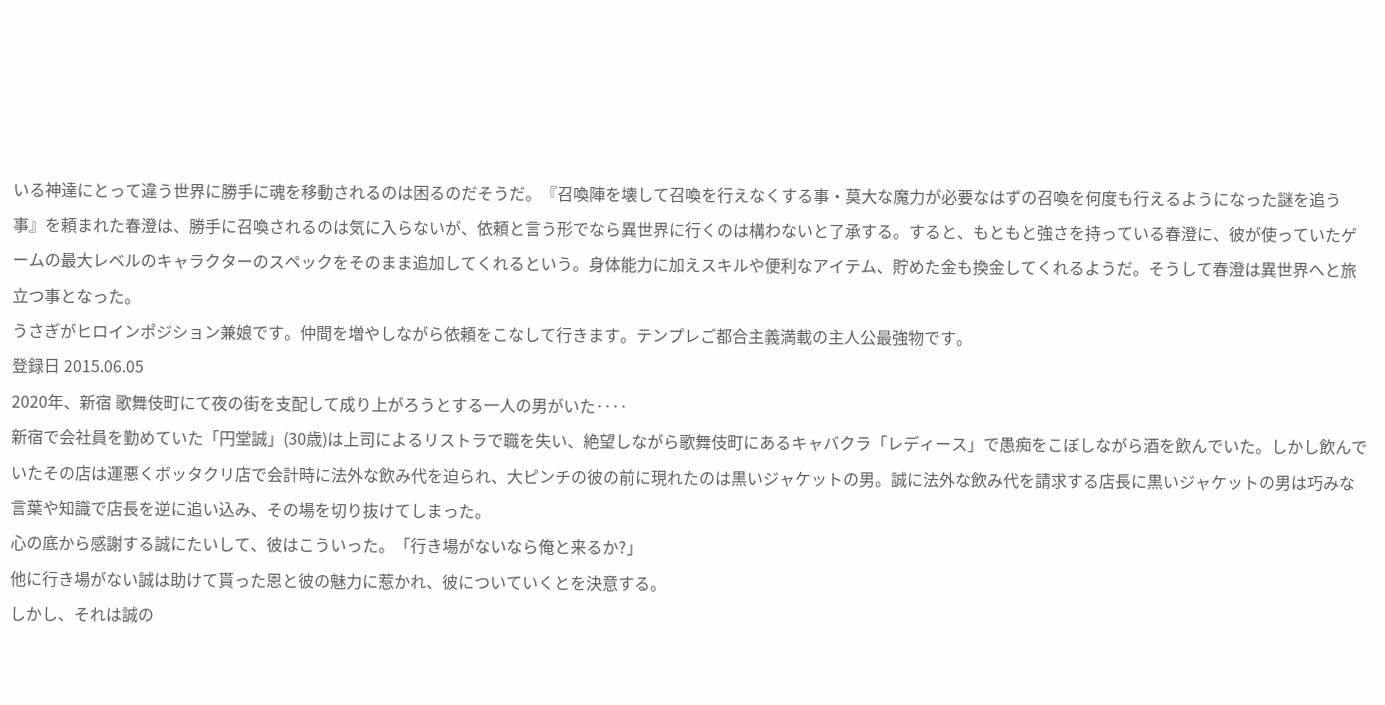いる神達にとって違う世界に勝手に魂を移動されるのは困るのだそうだ。『召喚陣を壊して召喚を行えなくする事・莫大な魔力が必要なはずの召喚を何度も行えるようになった謎を追う事』を頼まれた春澄は、勝手に召喚されるのは気に入らないが、依頼と言う形でなら異世界に行くのは構わないと了承する。すると、もともと強さを持っている春澄に、彼が使っていたゲームの最大レベルのキャラクターのスペックをそのまま追加してくれるという。身体能力に加えスキルや便利なアイテム、貯めた金も換金してくれるようだ。そうして春澄は異世界へと旅立つ事となった。
うさぎがヒロインポジション兼娘です。仲間を増やしながら依頼をこなして行きます。テンプレご都合主義満載の主人公最強物です。
登録日 2015.06.05
2020年、新宿 歌舞伎町にて夜の街を支配して成り上がろうとする一人の男がいた‥‥
新宿で会社員を勤めていた「円堂誠」(30歳)は上司によるリストラで職を失い、絶望しながら歌舞伎町にあるキャバクラ「レディース」で愚痴をこぼしながら酒を飲んでいた。しかし飲んでいたその店は運悪くボッタクリ店で会計時に法外な飲み代を迫られ、大ピンチの彼の前に現れたのは黒いジャケットの男。誠に法外な飲み代を請求する店長に黒いジャケットの男は巧みな言葉や知識で店長を逆に追い込み、その場を切り抜けてしまった。
心の底から感謝する誠にたいして、彼はこういった。「行き場がないなら俺と来るか?」
他に行き場がない誠は助けて貰った恩と彼の魅力に惹かれ、彼についていくとを決意する。
しかし、それは誠の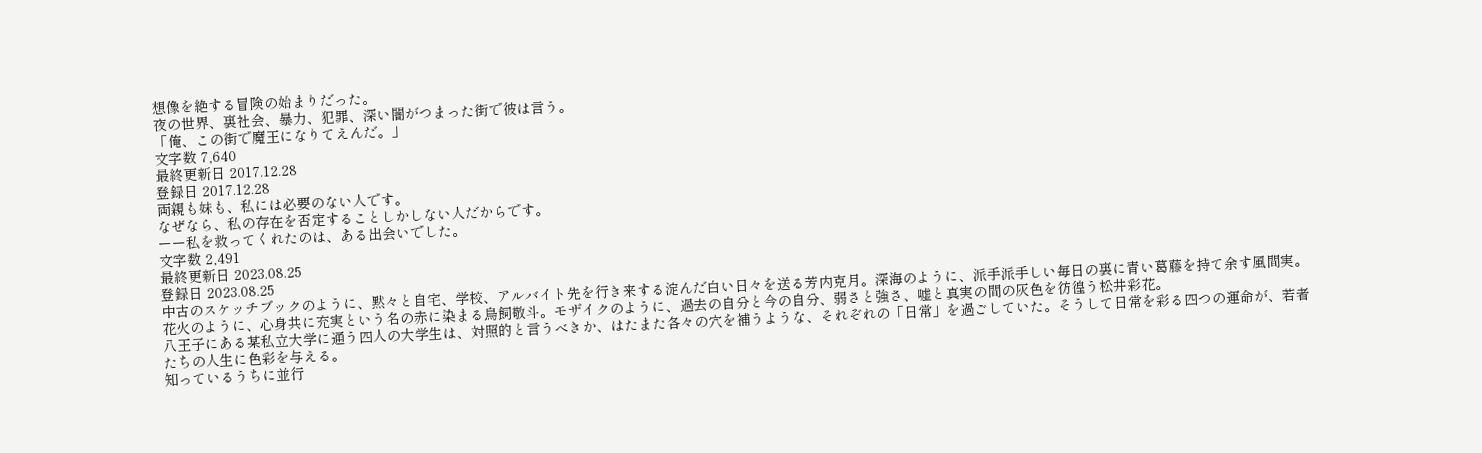想像を絶する冒険の始まりだった。
夜の世界、裏社会、暴力、犯罪、深い闇がつまった街で彼は言う。
「俺、この街で魔王になりてえんだ。」
文字数 7,640
最終更新日 2017.12.28
登録日 2017.12.28
両親も妹も、私には必要のない人です。
なぜなら、私の存在を否定することしかしない人だからです。
ーー私を救ってくれたのは、ある出会いでした。
文字数 2,491
最終更新日 2023.08.25
登録日 2023.08.25
中古のスケッチブックのように、黙々と自宅、学校、アルバイト先を行き来する淀んだ白い日々を送る芳内克月。深海のように、派手派手しい毎日の裏に青い葛藤を持て余す風間実。花火のように、心身共に充実という名の赤に染まる鳥飼敬斗。モザイクのように、過去の自分と今の自分、弱さと強さ、嘘と真実の間の灰色を彷徨う松井彩花。
八王子にある某私立大学に通う四人の大学生は、対照的と言うべきか、はたまた各々の穴を補うような、それぞれの「日常」を過ごしていた。そうして日常を彩る四つの運命が、若者たちの人生に色彩を与える。
知っているうちに並行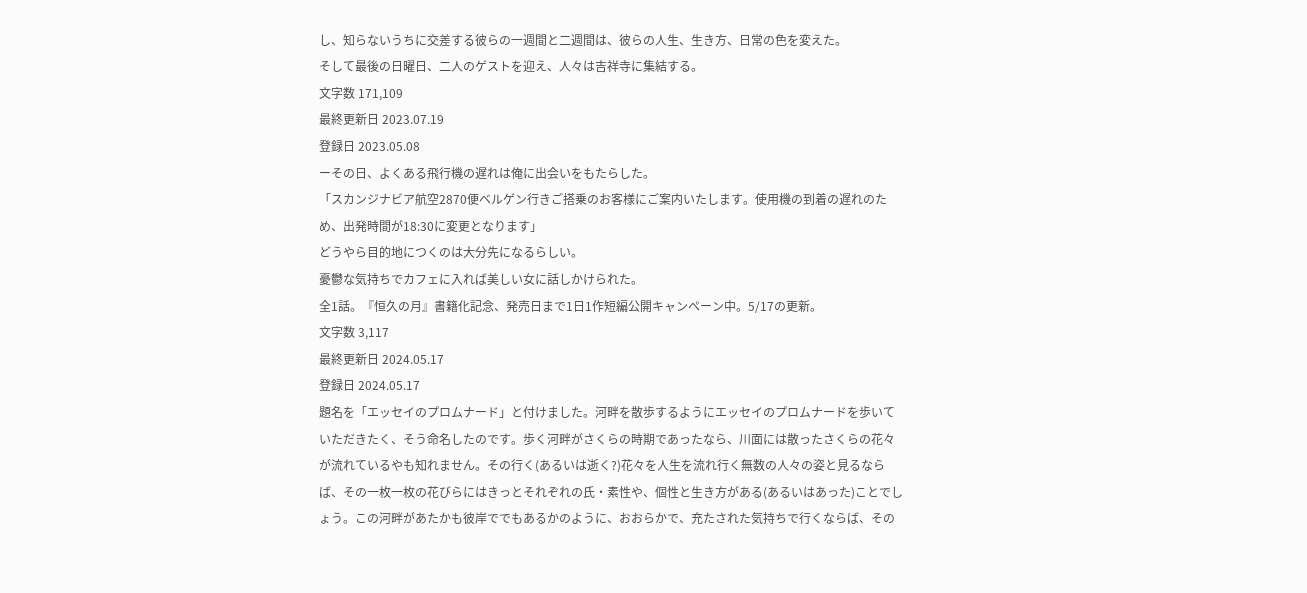し、知らないうちに交差する彼らの一週間と二週間は、彼らの人生、生き方、日常の色を変えた。
そして最後の日曜日、二人のゲストを迎え、人々は吉祥寺に集結する。
文字数 171,109
最終更新日 2023.07.19
登録日 2023.05.08
ーその日、よくある飛行機の遅れは俺に出会いをもたらした。
「スカンジナビア航空2870便ベルゲン行きご搭乗のお客様にご案内いたします。使用機の到着の遅れのため、出発時間が18:30に変更となります」
どうやら目的地につくのは大分先になるらしい。
憂鬱な気持ちでカフェに入れば美しい女に話しかけられた。
全1話。『恒久の月』書籍化記念、発売日まで1日1作短編公開キャンペーン中。5/17の更新。
文字数 3,117
最終更新日 2024.05.17
登録日 2024.05.17
題名を「エッセイのプロムナード」と付けました。河畔を散歩するようにエッセイのプロムナードを歩いていただきたく、そう命名したのです。歩く河畔がさくらの時期であったなら、川面には散ったさくらの花々が流れているやも知れません。その行く(あるいは逝く?)花々を人生を流れ行く無数の人々の姿と見るならば、その一枚一枚の花びらにはきっとそれぞれの氏・素性や、個性と生き方がある(あるいはあった)ことでしょう。この河畔があたかも彼岸ででもあるかのように、おおらかで、充たされた気持ちで行くならば、その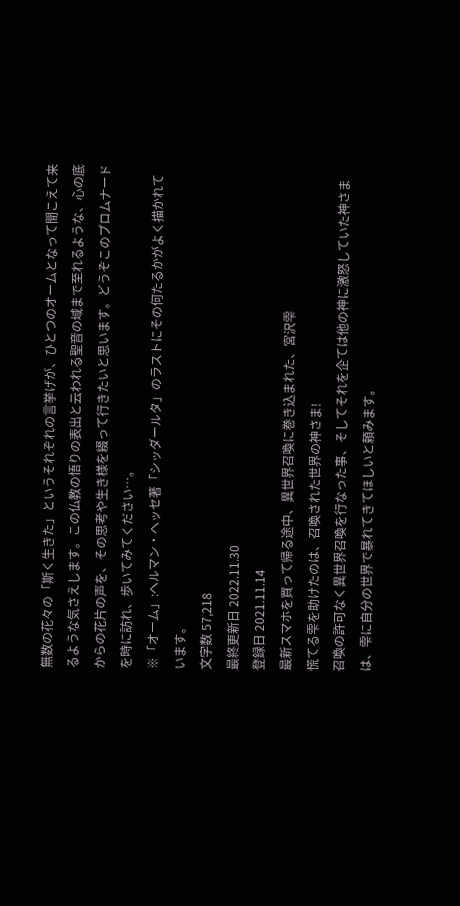無数の花々の「斯く生きた」というそれぞれの言挙げが、ひとつのオームとなって聞こえて来るような気さえします。この仏教の悟りの表出と云われる聖音の域まで至れるような、心の底からの花片の声を、その思考や生き様を綴って行きたいと思います。どうぞこのプロムナードを時に訪れ、歩いてみてください…。
※「オーム」:ヘルマン・ヘッセ著「シッダールタ」のラストにその何たるかがよく描かれています。
文字数 57,218
最終更新日 2022.11.30
登録日 2021.11.14
最新スマホを買って帰る途中、異世界召喚に巻き込まれた、宮沢雫
慌てる雫を助けたのは、召喚された世界の神さま!
召喚の許可なく異世界召喚を行なった事、そしてそれを企ては他の神に激怒していた神さまは、雫に自分の世界で暴れてきてほしいと頼みます。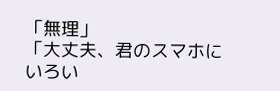「無理」
「大丈夫、君のスマホにいろい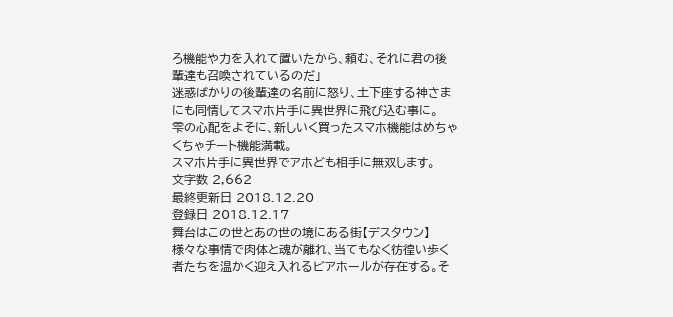ろ機能や力を入れて置いたから、頼む、それに君の後輩達も召喚されているのだ」
迷惑ばかりの後輩達の名前に怒り、土下座する神さまにも同情してスマホ片手に異世界に飛び込む事に。
雫の心配をよそに、新しいく買ったスマホ機能はめちゃくちゃチート機能満載。
スマホ片手に異世界でアホども相手に無双します。
文字数 2,662
最終更新日 2018.12.20
登録日 2018.12.17
舞台はこの世とあの世の境にある街【デスタウン】
様々な事情で肉体と魂が離れ、当てもなく彷徨い歩く者たちを温かく迎え入れるビアホールが存在する。そ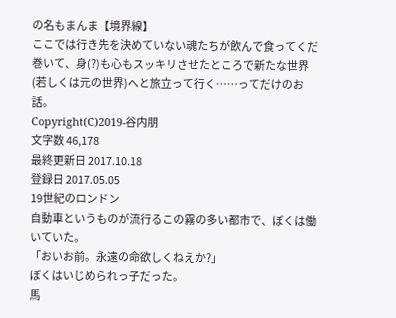の名もまんま【境界線】
ここでは行き先を決めていない魂たちが飲んで食ってくだ巻いて、身(?)も心もスッキリさせたところで新たな世界(若しくは元の世界)へと旅立って行く……ってだけのお話。
Copyright(C)2019-谷内朋
文字数 46,178
最終更新日 2017.10.18
登録日 2017.05.05
19世紀のロンドン
自動車というものが流行るこの霧の多い都市で、ぼくは働いていた。
「おいお前。永遠の命欲しくねえか?」
ぼくはいじめられっ子だった。
馬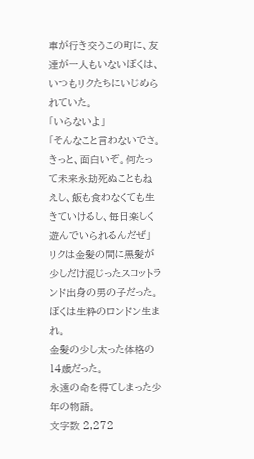車が行き交うこの町に、友達が一人もいないぼくは、いつもリクたちにいじめられていた。
「いらないよ」
「そんなこと言わないでさ。きっと、面白いぞ。何たって未来永劫死ぬこともねえし、飯も食わなくても生きていけるし、毎日楽しく遊んでいられるんだぜ」
リクは金髪の間に黒髪が少しだけ混じったスコットランド出身の男の子だった。
ぼくは生粋のロンドン生まれ。
金髪の少し太った体格の14歳だった。
永遠の命を得てしまった少年の物語。
文字数 2,272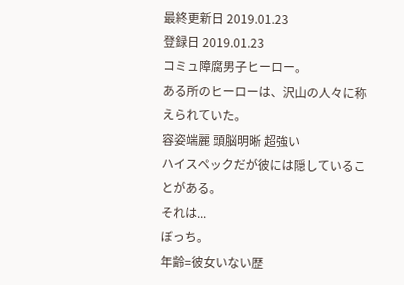最終更新日 2019.01.23
登録日 2019.01.23
コミュ障腐男子ヒーロー。
ある所のヒーローは、沢山の人々に称えられていた。
容姿端麗 頭脳明晰 超強い
ハイスペックだが彼には隠していることがある。
それは...
ぼっち。
年齢=彼女いない歴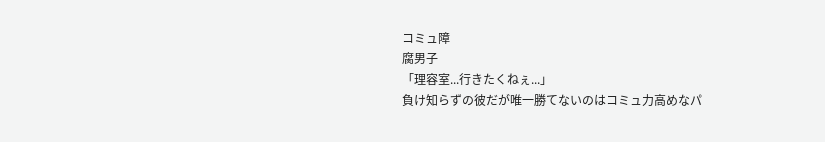コミュ障
腐男子
「理容室...行きたくねぇ...」
負け知らずの彼だが唯一勝てないのはコミュ力高めなパ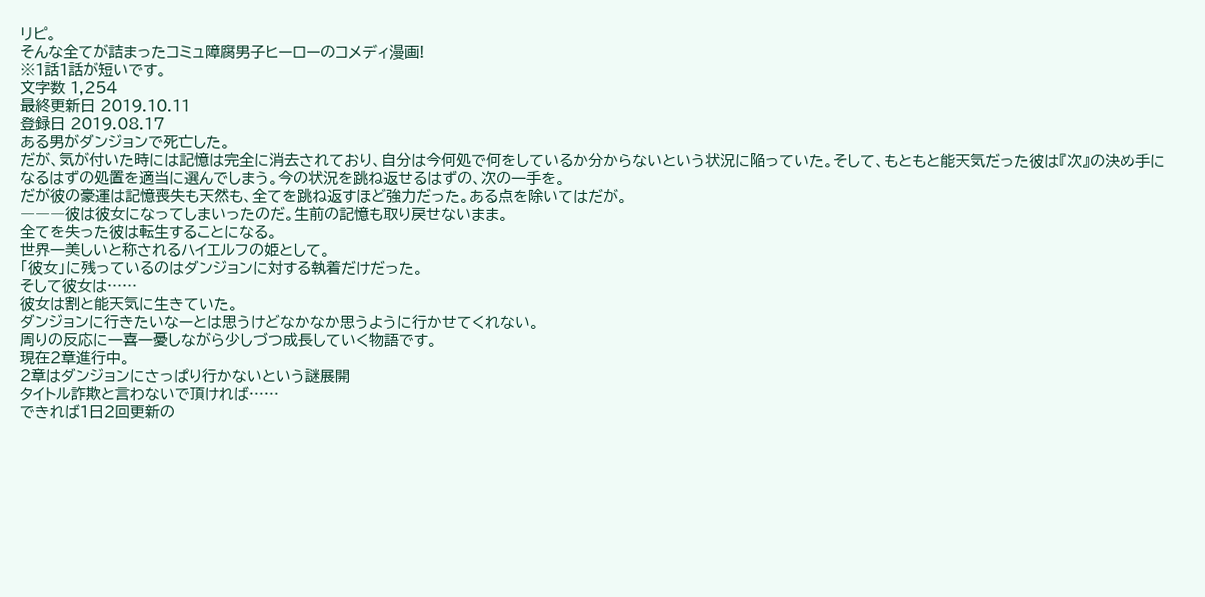リピ。
そんな全てが詰まったコミュ障腐男子ヒーローのコメディ漫画!
※1話1話が短いです。
文字数 1,254
最終更新日 2019.10.11
登録日 2019.08.17
ある男がダンジョンで死亡した。
だが、気が付いた時には記憶は完全に消去されており、自分は今何処で何をしているか分からないという状況に陥っていた。そして、もともと能天気だった彼は『次』の決め手になるはずの処置を適当に選んでしまう。今の状況を跳ね返せるはずの、次の一手を。
だが彼の豪運は記憶喪失も天然も、全てを跳ね返すほど強力だった。ある点を除いてはだが。
―――彼は彼女になってしまいったのだ。生前の記憶も取り戻せないまま。
全てを失った彼は転生することになる。
世界一美しいと称されるハイエルフの姫として。
「彼女」に残っているのはダンジョンに対する執着だけだった。
そして彼女は……
彼女は割と能天気に生きていた。
ダンジョンに行きたいなーとは思うけどなかなか思うように行かせてくれない。
周りの反応に一喜一憂しながら少しづつ成長していく物語です。
現在2章進行中。
2章はダンジョンにさっぱり行かないという謎展開
タイトル詐欺と言わないで頂ければ……
できれば1日2回更新の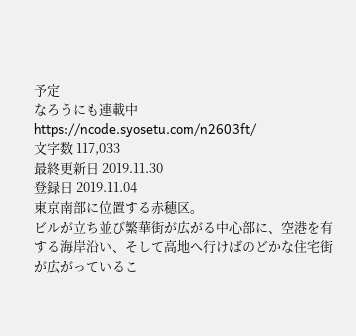予定
なろうにも連載中
https://ncode.syosetu.com/n2603ft/
文字数 117,033
最終更新日 2019.11.30
登録日 2019.11.04
東京南部に位置する赤穂区。
ビルが立ち並び繁華街が広がる中心部に、空港を有する海岸沿い、そして高地へ行けばのどかな住宅街が広がっているこ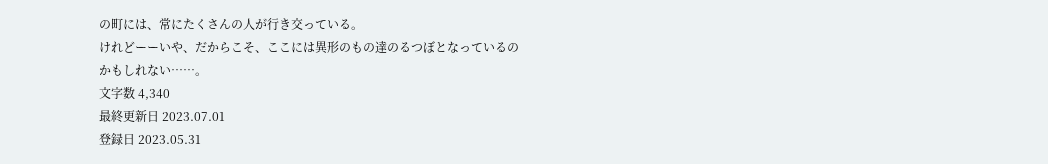の町には、常にたくさんの人が行き交っている。
けれどーーいや、だからこそ、ここには異形のもの達のるつぼとなっているのかもしれない……。
文字数 4,340
最終更新日 2023.07.01
登録日 2023.05.31